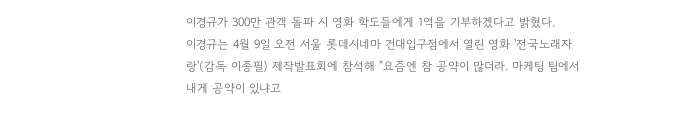이경규가 300만 관객 돌파 시 영화 학도들에게 1억을 기부하겠다고 밝혔다.
이경규는 4월 9일 오전 서울 롯데시네마 건대입구점에서 열린 영화 '전국노래자랑'(감독 이종필) 제작발표회에 참석해 "요즘엔 참 공약이 많더라. 마케팅 팀에서 내게 공약이 있냐고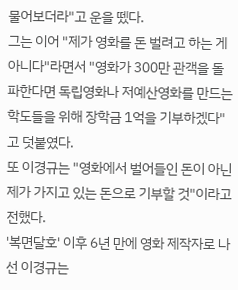물어보더라"고 운을 뗐다.
그는 이어 "제가 영화를 돈 벌려고 하는 게 아니다"라면서 "영화가 300만 관객을 돌파한다면 독립영화나 저예산영화를 만드는 학도들을 위해 장학금 1억을 기부하겠다"고 덧붙였다.
또 이경규는 "영화에서 벌어들인 돈이 아닌 제가 가지고 있는 돈으로 기부할 것"이라고 전했다.
'복면달호' 이후 6년 만에 영화 제작자로 나선 이경규는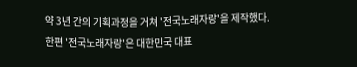약 3년 간의 기획과정을 거쳐 '전국노래자랑'을 제작했다.
한편 '전국노래자랑'은 대한민국 대표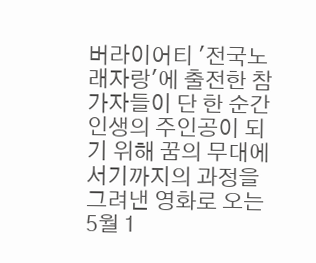버라이어티 '전국노래자랑'에 출전한 참가자들이 단 한 순간 인생의 주인공이 되기 위해 꿈의 무대에 서기까지의 과정을 그려낸 영화로 오는 5월 1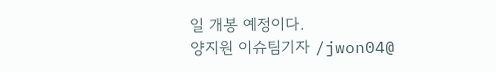일 개봉 예정이다.
양지원 이슈팀기자 /jwon04@